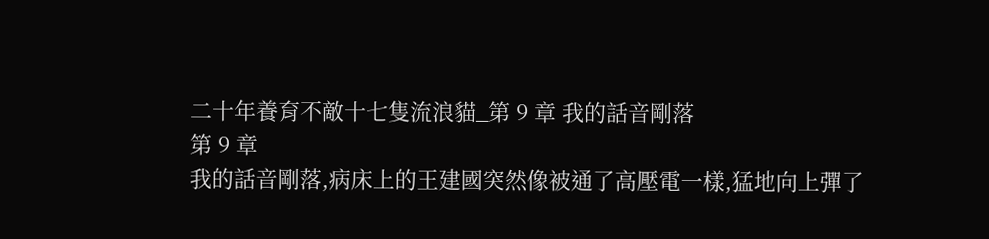二十年養育不敵十七隻流浪貓_第 9 章 我的話音剛落
第 9 章
我的話音剛落,病床上的王建國突然像被通了高壓電一樣,猛地向上彈了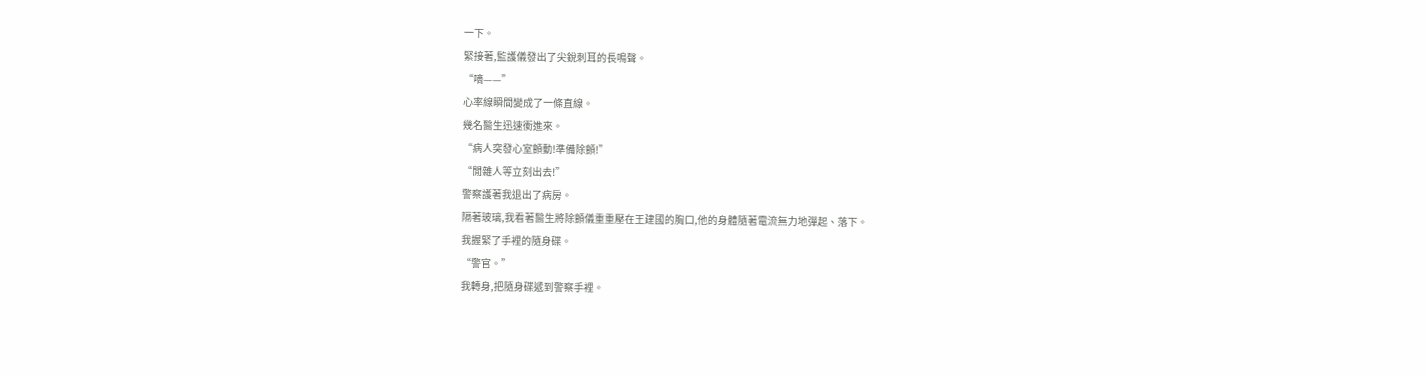一下。
緊接著,監護儀發出了尖銳刺耳的長鳴聲。
“嘀——”
心率線瞬間變成了一條直線。
幾名醫生迅速衝進來。
“病人突發心室顫動!準備除顫!”
“閒雜人等立刻出去!”
警察護著我退出了病房。
隔著玻璃,我看著醫生將除顫儀重重壓在王建國的胸口,他的身體隨著電流無力地彈起、落下。
我握緊了手裡的隨身碟。
“警官。”
我轉身,把隨身碟遞到警察手裡。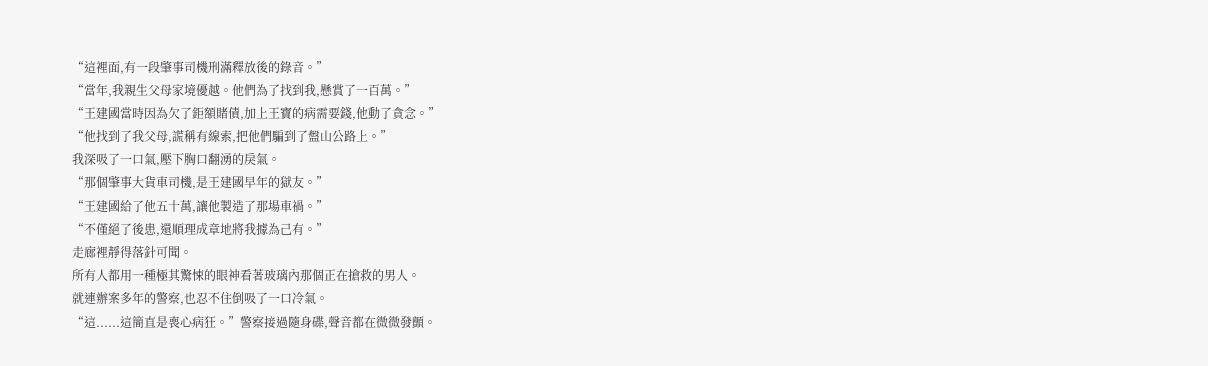“這裡面,有一段肇事司機刑滿釋放後的錄音。”
“當年,我親生父母家境優越。他們為了找到我,懸賞了一百萬。”
“王建國當時因為欠了鉅額賭債,加上王寶的病需要錢,他動了貪念。”
“他找到了我父母,謊稱有線索,把他們騙到了盤山公路上。”
我深吸了一口氣,壓下胸口翻湧的戾氣。
“那個肇事大貨車司機,是王建國早年的獄友。”
“王建國給了他五十萬,讓他製造了那場車禍。”
“不僅絕了後患,還順理成章地將我據為己有。”
走廊裡靜得落針可聞。
所有人都用一種極其驚悚的眼神看著玻璃內那個正在搶救的男人。
就連辦案多年的警察,也忍不住倒吸了一口冷氣。
“這......這簡直是喪心病狂。”警察接過隨身碟,聲音都在微微發顫。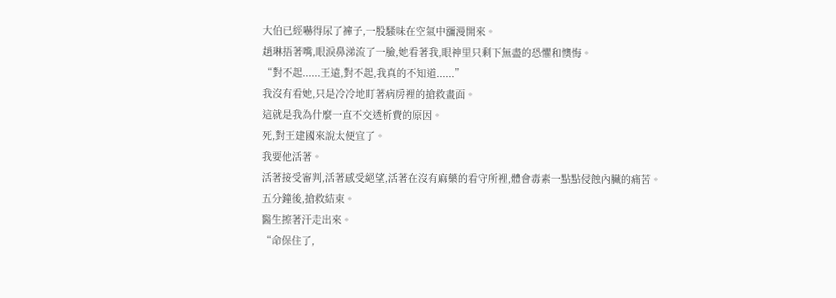大伯已經嚇得尿了褲子,一股騷味在空氣中瀰漫開來。
趙琳捂著嘴,眼淚鼻涕流了一臉,她看著我,眼神里只剩下無盡的恐懼和懊悔。
“對不起......王遠,對不起,我真的不知道......”
我沒有看她,只是冷冷地盯著病房裡的搶救畫面。
這就是我為什麼一直不交透析費的原因。
死,對王建國來說太便宜了。
我要他活著。
活著接受審判,活著感受絕望,活著在沒有麻藥的看守所裡,體會毒素一點點侵蝕內臟的痛苦。
五分鐘後,搶救結束。
醫生擦著汗走出來。
“命保住了,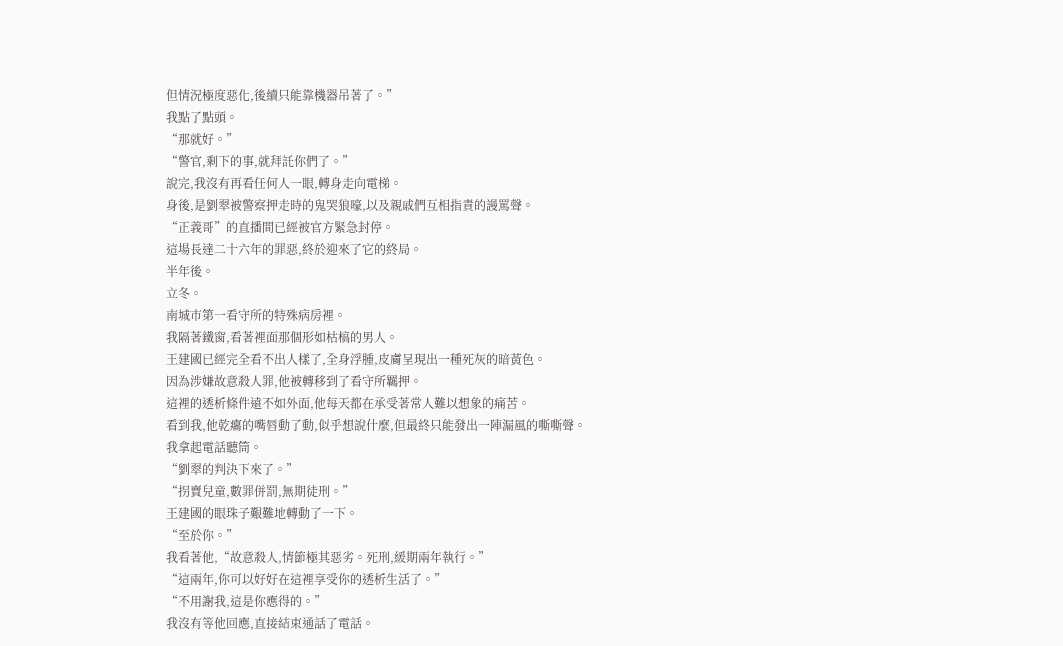但情況極度惡化,後續只能靠機器吊著了。”
我點了點頭。
“那就好。”
“警官,剩下的事,就拜託你們了。”
說完,我沒有再看任何人一眼,轉身走向電梯。
身後,是劉翠被警察押走時的鬼哭狼嚎,以及親戚們互相指責的謾罵聲。
“正義哥”的直播間已經被官方緊急封停。
這場長達二十六年的罪惡,終於迎來了它的終局。
半年後。
立冬。
南城市第一看守所的特殊病房裡。
我隔著鐵窗,看著裡面那個形如枯槁的男人。
王建國已經完全看不出人樣了,全身浮腫,皮膚呈現出一種死灰的暗黃色。
因為涉嫌故意殺人罪,他被轉移到了看守所羈押。
這裡的透析條件遠不如外面,他每天都在承受著常人難以想象的痛苦。
看到我,他乾癟的嘴唇動了動,似乎想說什麼,但最終只能發出一陣漏風的嘶嘶聲。
我拿起電話聽筒。
“劉翠的判決下來了。”
“拐賣兒童,數罪併罰,無期徒刑。”
王建國的眼珠子艱難地轉動了一下。
“至於你。”
我看著他,“故意殺人,情節極其惡劣。死刑,緩期兩年執行。”
“這兩年,你可以好好在這裡享受你的透析生活了。”
“不用謝我,這是你應得的。”
我沒有等他回應,直接結束通話了電話。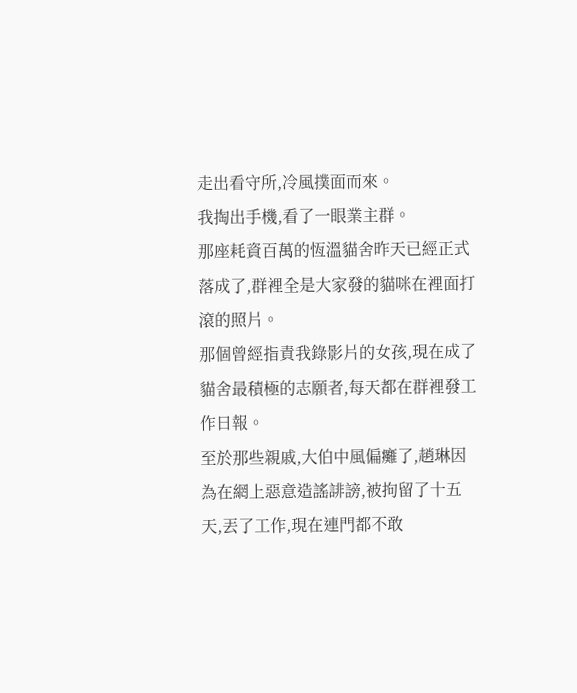走出看守所,冷風撲面而來。
我掏出手機,看了一眼業主群。
那座耗資百萬的恆溫貓舍昨天已經正式落成了,群裡全是大家發的貓咪在裡面打滾的照片。
那個曾經指責我錄影片的女孩,現在成了貓舍最積極的志願者,每天都在群裡發工作日報。
至於那些親戚,大伯中風偏癱了,趙琳因為在網上惡意造謠誹謗,被拘留了十五天,丟了工作,現在連門都不敢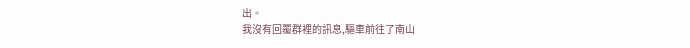出。
我沒有回覆群裡的訊息,驅車前往了南山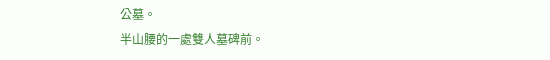公墓。
半山腰的一處雙人墓碑前。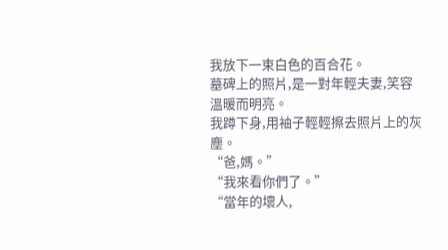我放下一束白色的百合花。
墓碑上的照片,是一對年輕夫妻,笑容溫暖而明亮。
我蹲下身,用袖子輕輕擦去照片上的灰塵。
“爸,媽。”
“我來看你們了。”
“當年的壞人,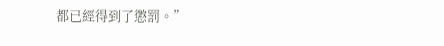都已經得到了懲罰。”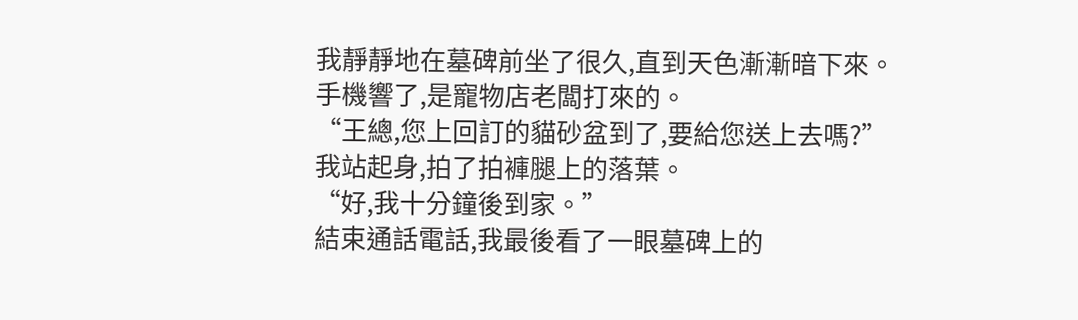我靜靜地在墓碑前坐了很久,直到天色漸漸暗下來。
手機響了,是寵物店老闆打來的。
“王總,您上回訂的貓砂盆到了,要給您送上去嗎?”
我站起身,拍了拍褲腿上的落葉。
“好,我十分鐘後到家。”
結束通話電話,我最後看了一眼墓碑上的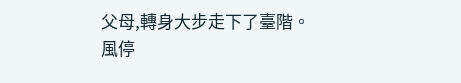父母,轉身大步走下了臺階。
風停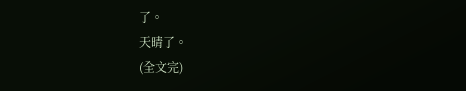了。
天晴了。
(全文完)